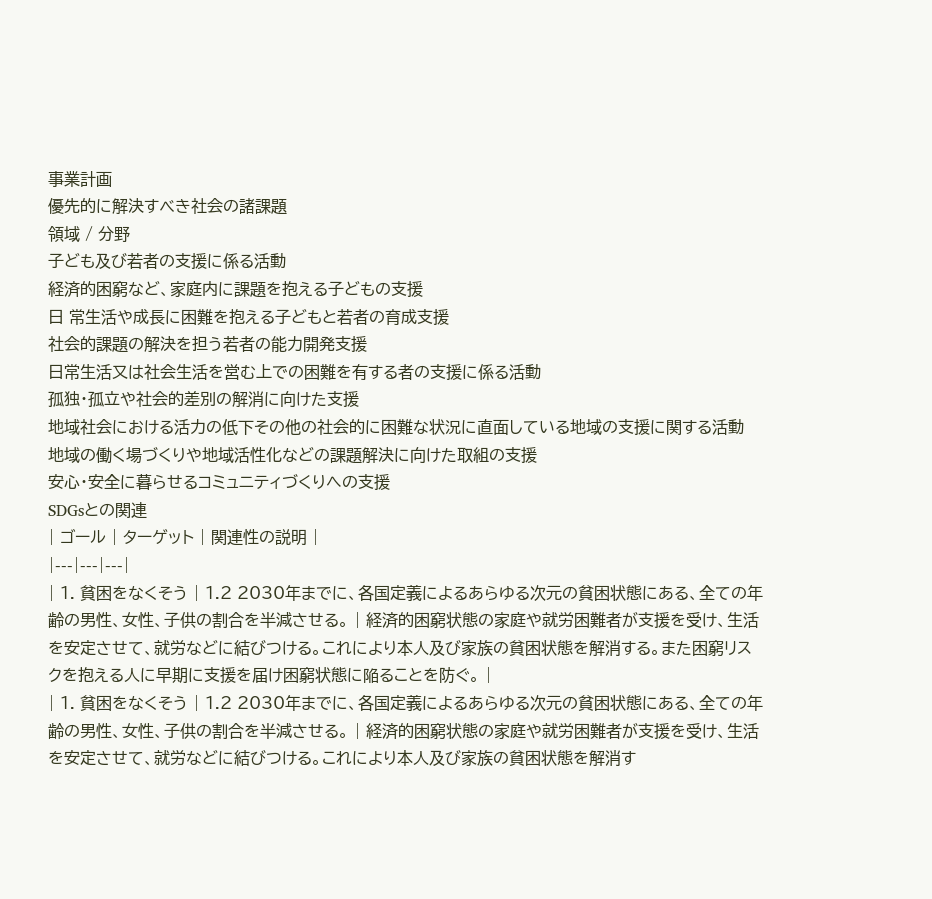事業計画
優先的に解決すべき社会の諸課題
領域 / 分野
子ども及び若者の支援に係る活動
経済的困窮など、家庭内に課題を抱える子どもの支援
日 常生活や成長に困難を抱える子どもと若者の育成支援
社会的課題の解決を担う若者の能力開発支援
日常生活又は社会生活を営む上での困難を有する者の支援に係る活動
孤独・孤立や社会的差別の解消に向けた支援
地域社会における活力の低下その他の社会的に困難な状況に直面している地域の支援に関する活動
地域の働く場づくりや地域活性化などの課題解決に向けた取組の支援
安心・安全に暮らせるコミュニティづくりへの支援
SDGsとの関連
| ゴール | ターゲット | 関連性の説明 |
|---|---|---|
| 1. 貧困をなくそう | 1.2 2030年までに、各国定義によるあらゆる次元の貧困状態にある、全ての年齢の男性、女性、子供の割合を半減させる。 | 経済的困窮状態の家庭や就労困難者が支援を受け、生活を安定させて、就労などに結びつける。これにより本人及び家族の貧困状態を解消する。また困窮リスクを抱える人に早期に支援を届け困窮状態に陥ることを防ぐ。 |
| 1. 貧困をなくそう | 1.2 2030年までに、各国定義によるあらゆる次元の貧困状態にある、全ての年齢の男性、女性、子供の割合を半減させる。 | 経済的困窮状態の家庭や就労困難者が支援を受け、生活を安定させて、就労などに結びつける。これにより本人及び家族の貧困状態を解消す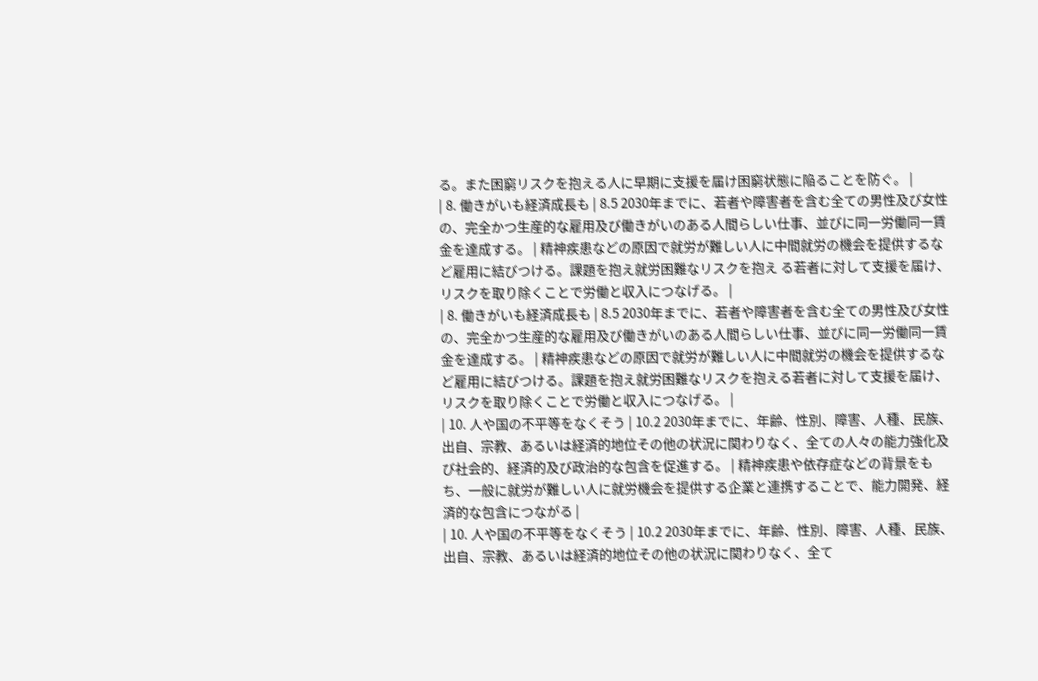る。また困窮リスクを抱える人に早期に支援を届け困窮状態に陥ることを防ぐ。 |
| 8. 働きがいも経済成長も | 8.5 2030年までに、若者や障害者を含む全ての男性及び女性の、完全かつ生産的な雇用及び働きがいのある人間らしい仕事、並びに同一労働同一賃金を達成する。 | 精神疾患などの原因で就労が難しい人に中間就労の機会を提供するなど雇用に結びつける。課題を抱え就労困難なリスクを抱え る若者に対して支援を届け、リスクを取り除くことで労働と収入につなげる。 |
| 8. 働きがいも経済成長も | 8.5 2030年までに、若者や障害者を含む全ての男性及び女性の、完全かつ生産的な雇用及び働きがいのある人間らしい仕事、並びに同一労働同一賃金を達成する。 | 精神疾患などの原因で就労が難しい人に中間就労の機会を提供するなど雇用に結びつける。課題を抱え就労困難なリスクを抱える若者に対して支援を届け、リスクを取り除くことで労働と収入につなげる。 |
| 10. 人や国の不平等をなくそう | 10.2 2030年までに、年齢、性別、障害、人種、民族、出自、宗教、あるいは経済的地位その他の状況に関わりなく、全ての人々の能力強化及び社会的、経済的及び政治的な包含を促進する。 | 精神疾患や依存症などの背景をもち、一般に就労が難しい人に就労機会を提供する企業と連携することで、能力開発、経済的な包含につながる |
| 10. 人や国の不平等をなくそう | 10.2 2030年までに、年齢、性別、障害、人種、民族、出自、宗教、あるいは経済的地位その他の状況に関わりなく、全て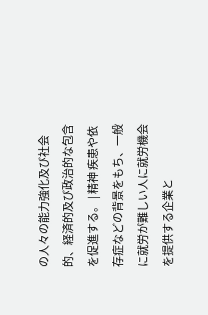の人々の能力強化及び社会的、経済的及び政治的な包含を促進する。 | 精神 疾患や依存症などの背景をもち、一般に就労が難しい人に就労機会を提供する企業と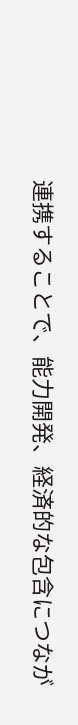連携することで、能力開発、経済的な包含につなが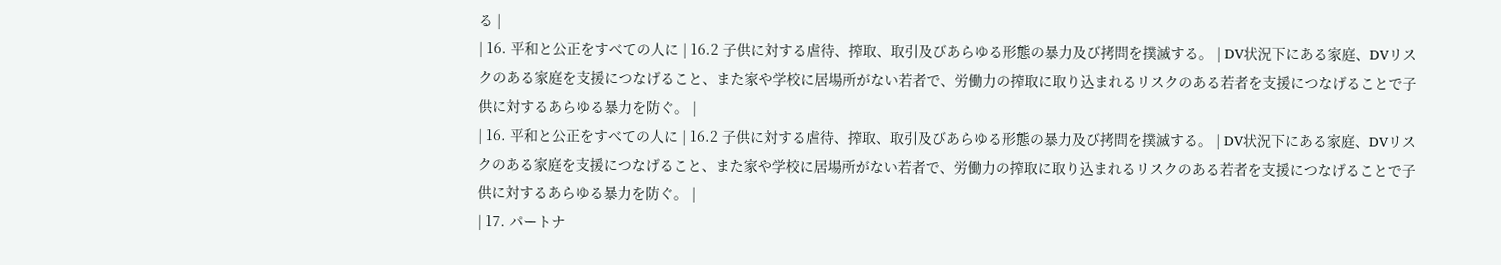る |
| 16. 平和と公正をすべての人に | 16.2 子供に対する虐待、搾取、取引及びあらゆる形態の暴力及び拷問を撲滅する。 | DV状況下にある家庭、DVリスクのある家庭を支援につなげること、また家や学校に居場所がない若者で、労働力の搾取に取り込まれるリスクのある若者を支援につなげることで子供に対するあらゆる暴力を防ぐ。 |
| 16. 平和と公正をすべての人に | 16.2 子供に対する虐待、搾取、取引及びあらゆる形態の暴力及び拷問を撲滅する。 | DV状況下にある家庭、DVリスクのある家庭を支援につなげること、また家や学校に居場所がない若者で、労働力の搾取に取り込まれるリスクのある若者を支援につなげることで子供に対するあらゆる暴力を防ぐ。 |
| 17. パートナ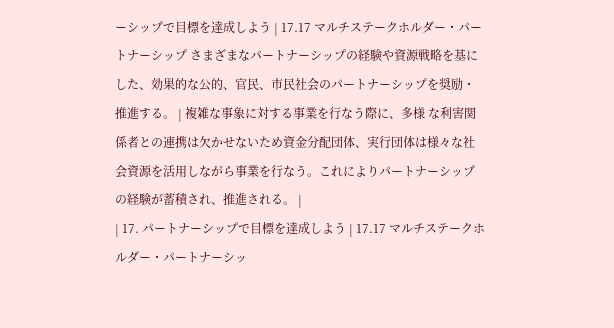ーシップで目標を達成しよう | 17.17 マルチステークホルダー・パートナーシップ さまざまなパートナーシップの経験や資源戦略を基にした、効果的な公的、官民、市民社会のパートナーシップを奨励・推進する。 | 複雑な事象に対する事業を行なう際に、多様 な利害関係者との連携は欠かせないため資金分配団体、実行団体は様々な社会資源を活用しながら事業を行なう。これによりパートナーシップの経験が蓄積され、推進される。 |
| 17. パートナーシップで目標を達成しよう | 17.17 マルチステークホルダー・パートナーシッ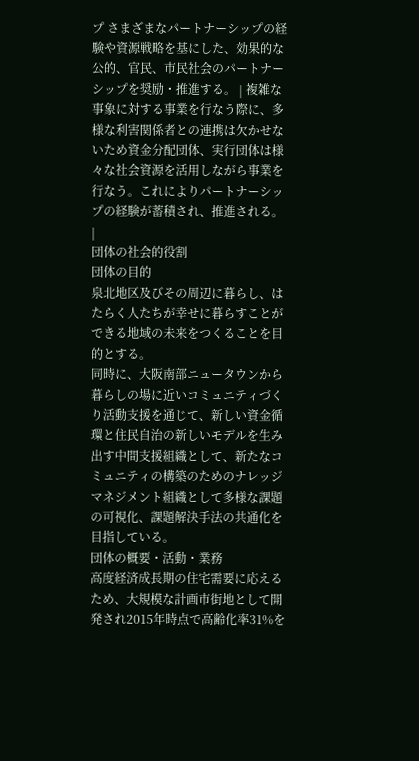プ さまざまなパートナーシップの経験や資源戦略を基にした、効果的な公的、官民、市民社会のパートナーシップを奨励・推進する。 | 複雑な事象に対する事業を行なう際に、多様な利害関係者との連携は欠かせないため資金分配団体、実行団体は様々な社会資源を活用しながら事業を行なう。これによりパートナーシップの経験が蓄積され、推進される。 |
団体の社会的役割
団体の目的
泉北地区及びその周辺に暮らし、はたらく⼈たちが幸せに暮らすことができる地域の未来をつくることを⽬的とする。
同時に、大阪南部ニュータウンから暮らしの場に近いコミュニティづくり活動支援を通じて、新しい資金循環と住民自治の新しいモデルを生み出す中間支援組織として、新たなコミュニティの構築のためのナレッジマネジメント組織として多様な課題の可視化、課題解決手法の共通化を 目指している。
団体の概要・活動・業務
高度経済成長期の住宅需要に応えるため、大規模な計画市街地として開発され2015年時点で高齢化率31%を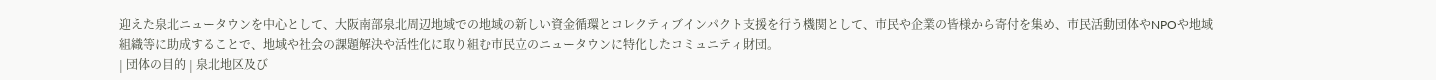迎えた泉北ニュータウンを中心として、大阪南部泉北周辺地域での地域の新しい資金循環とコレクティブインパクト支援を行う機関として、市民や企業の皆様から寄付を集め、市民活動団体やNPOや地域組織等に助成することで、地域や社会の課題解決や活性化に取り組む市民立のニュータウンに特化したコミュニティ財団。
| 団体の目的 | 泉北地区及び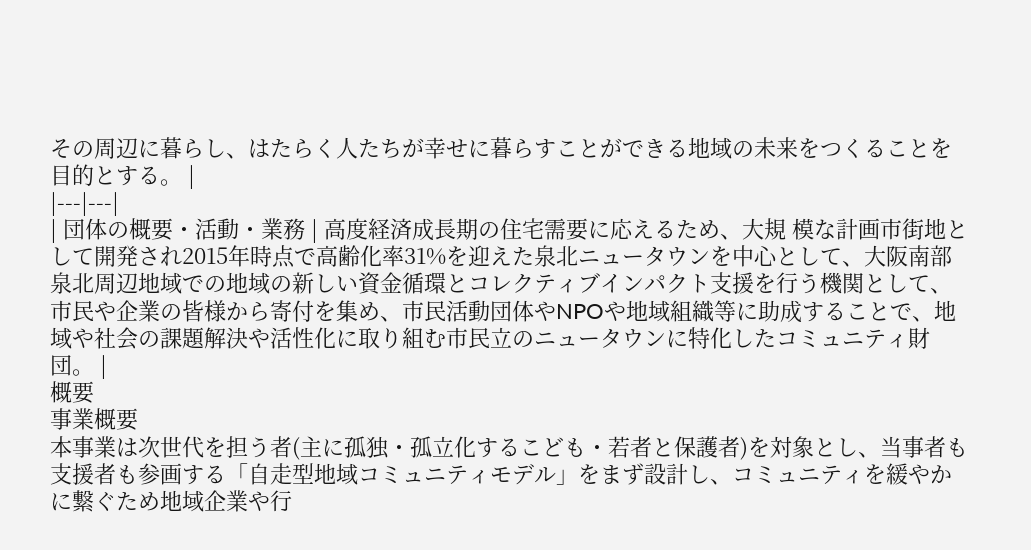その周辺に暮らし、はたらく⼈たちが幸せに暮らすことができる地域の未来をつくることを⽬的とする。 |
|---|---|
| 団体の概要・活動・業務 | 高度経済成長期の住宅需要に応えるため、大規 模な計画市街地として開発され2015年時点で高齢化率31%を迎えた泉北ニュータウンを中心として、大阪南部泉北周辺地域での地域の新しい資金循環とコレクティブインパクト支援を行う機関として、市民や企業の皆様から寄付を集め、市民活動団体やNPOや地域組織等に助成することで、地域や社会の課題解決や活性化に取り組む市民立のニュータウンに特化したコミュニティ財団。 |
概要
事業概要
本事業は次世代を担う者(主に孤独・孤⽴化するこども・若者と保護者)を対象とし、当事者も支援者も参画する「自走型地域コミュニティモデル」をまず設計し、コミュニティを緩やかに繋ぐため地域企業や行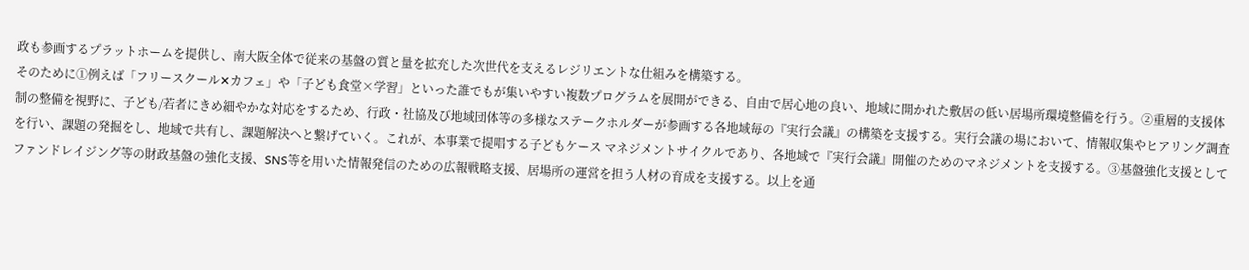政も参画するプラットホームを提供し、南大阪全体で従来の基盤の質と量を拡充した次世代を支えるレジリエントな仕組みを構築する。
そのために①例えば「フリースクール✕カフェ」や「子ども食堂×学習」といった誰でもが集いやすい複数プログラムを展開ができる、自由で居心地の良い、地域に開かれた敷居の低い居場所環境整備を行う。②重層的⽀援体制の整備を視野に、⼦ども/若者にきめ細やかな対応をするため、⾏政・社協及び地域団体等の多様なステークホルダーが参画する各地域毎の『実行会議』の構築を支援する。実行会議の場において、情報収集やヒアリング調査を行い、課題の発掘をし、地域で共有し、課題解決へと繋げていく。これが、本事業で提唱する⼦どもケース マネジメントサイクルであり、各地域で『実行会議』開催のためのマネジメントを支援する。③基盤強化⽀援としてファンドレイジング等の財政基盤の強化⽀援、SNS等を用いた情報発信のための広報戦略⽀援、居場所の運営を担う⼈材の育成を支援する。以上を通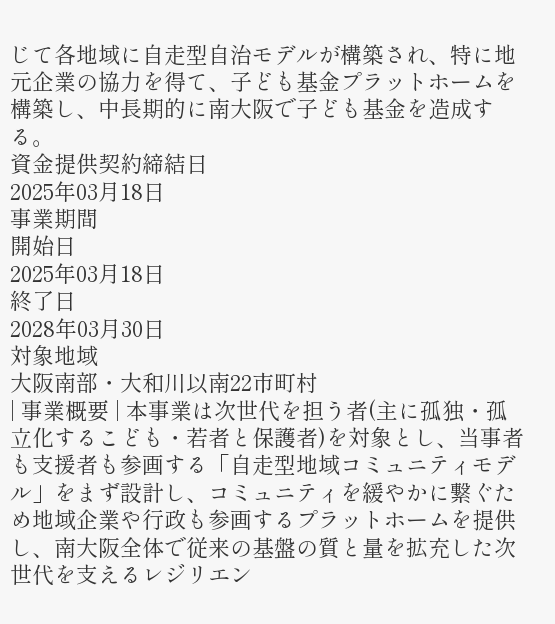じて各地域に自走型自治モデルが構築され、特に地元企業の協力を得て、子ども基金プラットホームを構築し、中長期的に南大阪で子ども基金を造成する。
資金提供契約締結日
2025年03月18日
事業期間
開始日
2025年03月18日
終了日
2028年03月30日
対象地域
大阪南部・大和川以南22市町村
| 事業概要 | 本事業は次世代を担う者(主に孤独・孤⽴化するこども・若者と保護者)を対象とし、当事者も支援者も参画する「自走型地域コミュニティモデル」をまず設計し、コミュニティを緩やかに繋ぐため地域企業や行政も参画するプラットホームを提供し、南大阪全体で従来の基盤の質と量を拡充した次世代を支えるレジリエン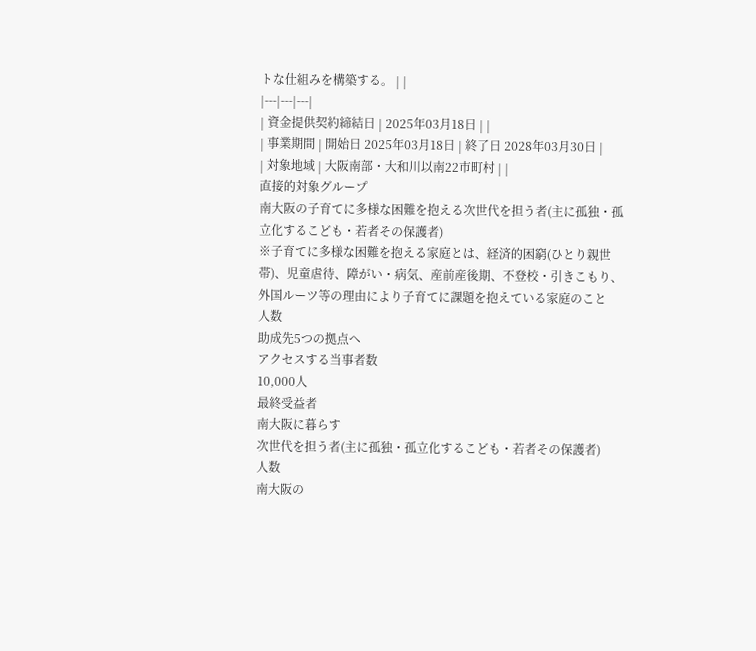トな仕組みを構築する。 | |
|---|---|---|
| 資金提供契約締結日 | 2025年03月18日 | |
| 事業期間 | 開始日 2025年03月18日 | 終了日 2028年03月30日 |
| 対象地域 | 大阪南部・大和川以南22市町村 | |
直接的対象グループ
南大阪の子育てに多様な困難を抱える次世代を担う者(主に孤独・孤⽴化するこども・若者その保護者)
※子育てに多様な困難を抱える家庭とは、経済的困窮(ひとり親世帯)、児童虐待、障がい・病気、産前産後期、不登校・引きこもり、外国ルーツ等の理由により子育てに課題を抱えている家庭のこと
人数
助成先5つの拠点へ
アクセスする当事者数
10,000人
最終受益者
南大阪に暮らす
次世代を担う者(主に孤独・孤⽴化するこども・若者その保護者)
人数
南大阪の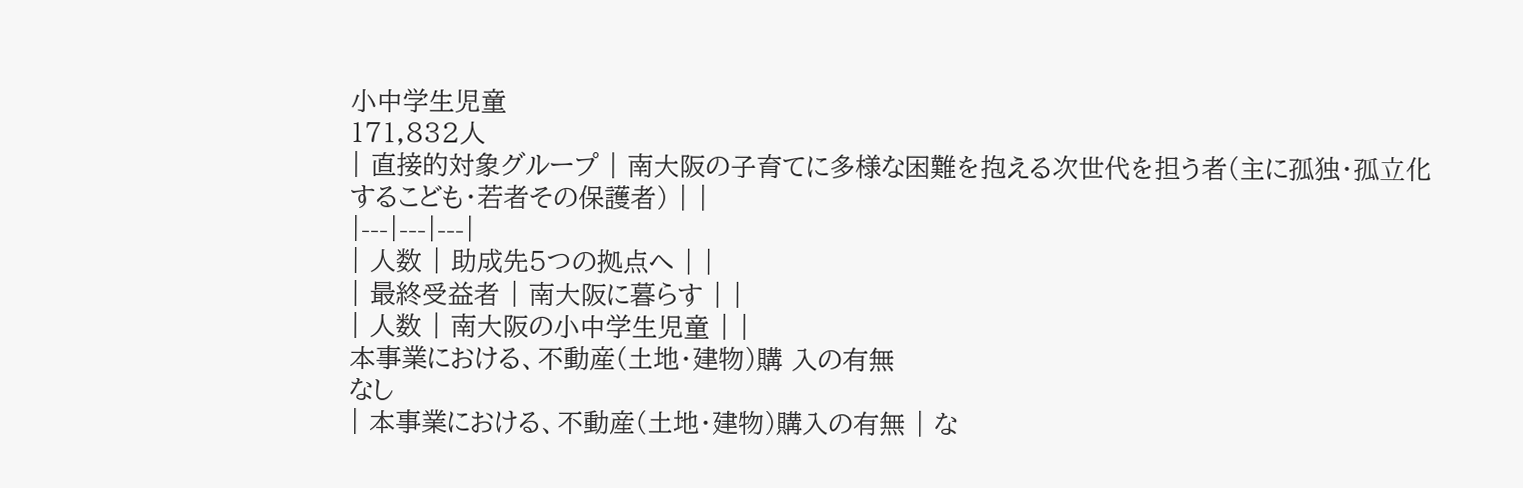小中学生児童
171,832人
| 直接的対象グループ | 南大阪の子育てに多様な困難を抱える次世代を担う者(主に孤独・孤⽴化するこども・若者その保護者) | |
|---|---|---|
| 人数 | 助成先5つの拠点へ | |
| 最終受益者 | 南大阪に暮らす | |
| 人数 | 南大阪の小中学生児童 | |
本事業における、不動産(土地・建物)購 入の有無
なし
| 本事業における、不動産(土地・建物)購入の有無 | な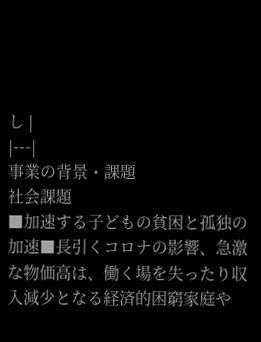し |
|---|
事業の背景・課題
社会課題
■加速する子どもの貧困と孤独の加速■長引くコロナの影響、急激な物価高は、働く場を失ったり収入減少となる経済的困窮家庭や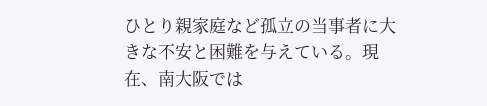ひとり親家庭など孤立の当事者に大きな不安と困難を与えている。現在、南大阪では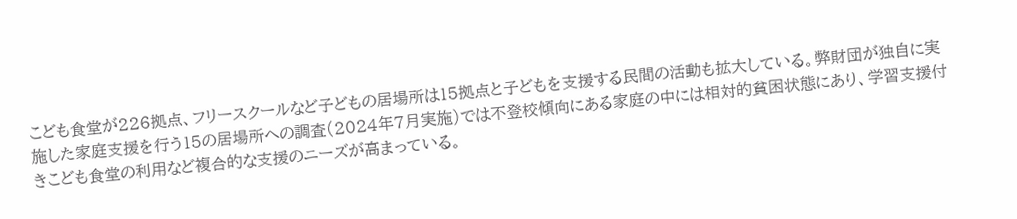こども食堂が226拠点、フリースクールなど子どもの居場所は15拠点と子どもを支援する民間の活動も拡大している。弊財団が独自に実施した家庭支援を行う15の居場所への調査(2024年7月実施)では不登校傾向にある家庭の中には相対的貧困状態にあり、学習支援付きこども食堂の利用など複合的な支援のニーズが高まっている。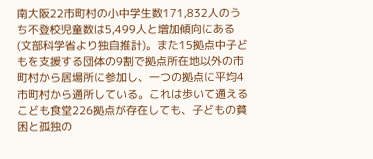南大阪22市町村の小中学生数171,832人のうち不登校児童数は5,499人と増加傾向にある(文部科学省より独自推計)。また15拠点中子どもを支援する団体の9割で拠点所在地以外の市町村から居場所に参加し、一つの拠点に平均4市町村から通所している。これは歩いて通えるこども食堂226拠点が存在しても、子どもの貧困と孤独の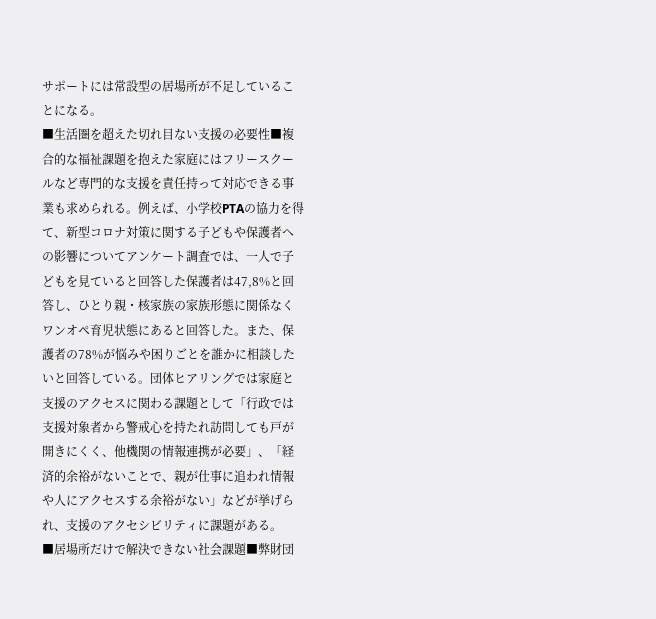サポートには常設型の居場所が不足していることになる。
■生活圏を超えた切れ目ない支援の必要性■複合的な福祉課題を抱えた家庭にはフリースクールなど専門的な支援を責任持って対応できる事業も求められる。例えば、小学校PTAの協力を得て、新型コロナ対策に関する子どもや保護者への影響についてアンケート調査では、一人で子どもを見ていると回答した保護者は47,8%と回答し、ひとり親・核家族の家族形態に関係なくワンオペ育児状態にあると回答した。また、保護者の78%が悩みや困りごとを誰かに相談したいと回答している。団体ヒアリングでは家庭と支援のアクセスに関わる課題として「行政では支援対象者から警戒心を持たれ訪問しても戸が開きにくく、他機関の情報連携が必要」、「経済的余裕がないことで、親が仕事に追われ情報や人にアクセスする余裕がない」などが挙げられ、支援のアクセシビリティに課題がある。
■居場所だけで解決できない社会課題■弊財団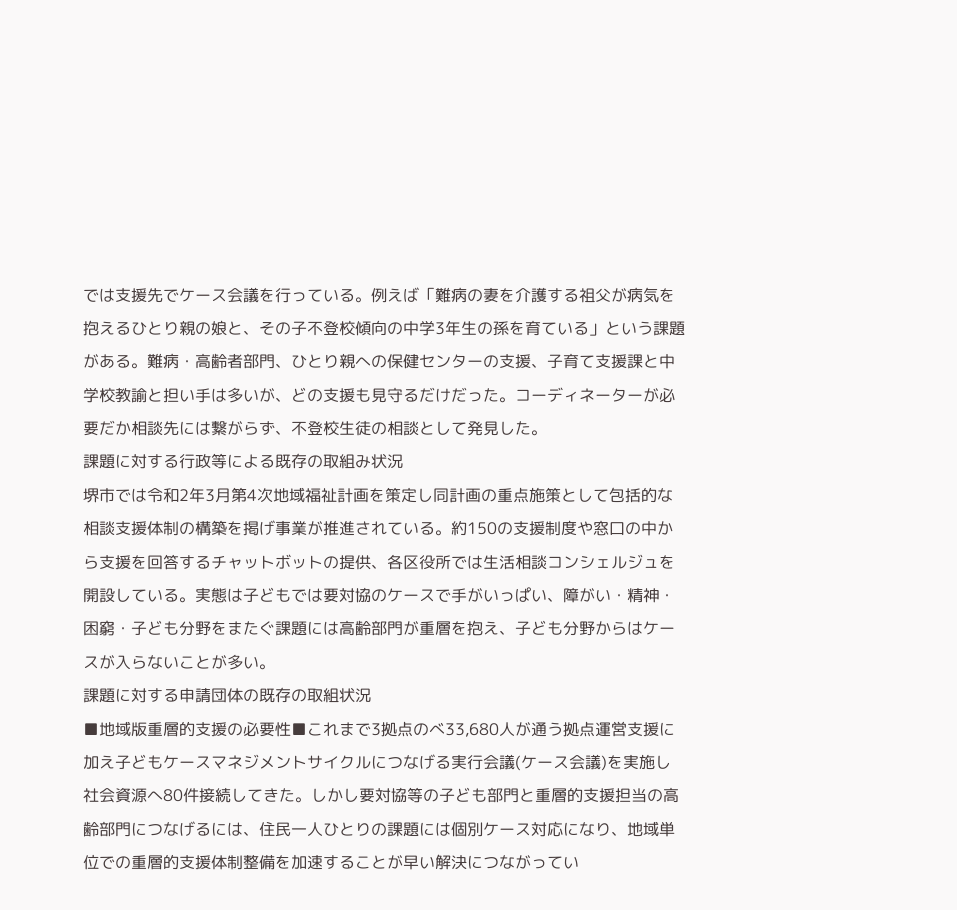では支援先でケース会議を行っている。例えば「難病の妻を介護する祖父が病気を抱えるひとり親の娘と、その子不登校傾向の中学3年生の孫を育ている」という課題がある。難病・高齢者部門、ひとり親への保健センターの支援、子育て支援課と中学校教諭と担い手は多いが、どの支援も見守るだけだった。コーディネーターが必要だか相談先には繋がらず、不登校生徒の相談として発見した。
課題に対する行政等による既存の取組み状況
堺市では令和2年3月第4次地域福祉計画を策定し同計画の重点施策として包括的な相談支援体制の構築を掲げ事業が推進されている。約150の支援制度や窓口の中から支援を回答するチャットボットの提供、各区役所では生活相談コンシェルジュを開設している。実態は子どもでは要対協のケースで手がいっぱい、障がい・精神・困窮・子ども分野をまたぐ課題には高齢部門が重層を抱え、子ども分野からはケースが入らないことが多い。
課題に対する申請団体の既存の取組状況
■地域版重層的支援の必要性■これまで3拠点のべ33,680人が通う拠点運営支援に加え⼦どもケースマネジメントサイクルにつなげる実行会議(ケース会議)を実施し社会資源へ80件接続してきた。しかし要対協等の子ども部門と重層的支援担当の高齢部門につなげるには、住民一人ひとりの課題には個別ケース対応になり、地域単位での重層的支援体制整備を加速することが早い解決につながってい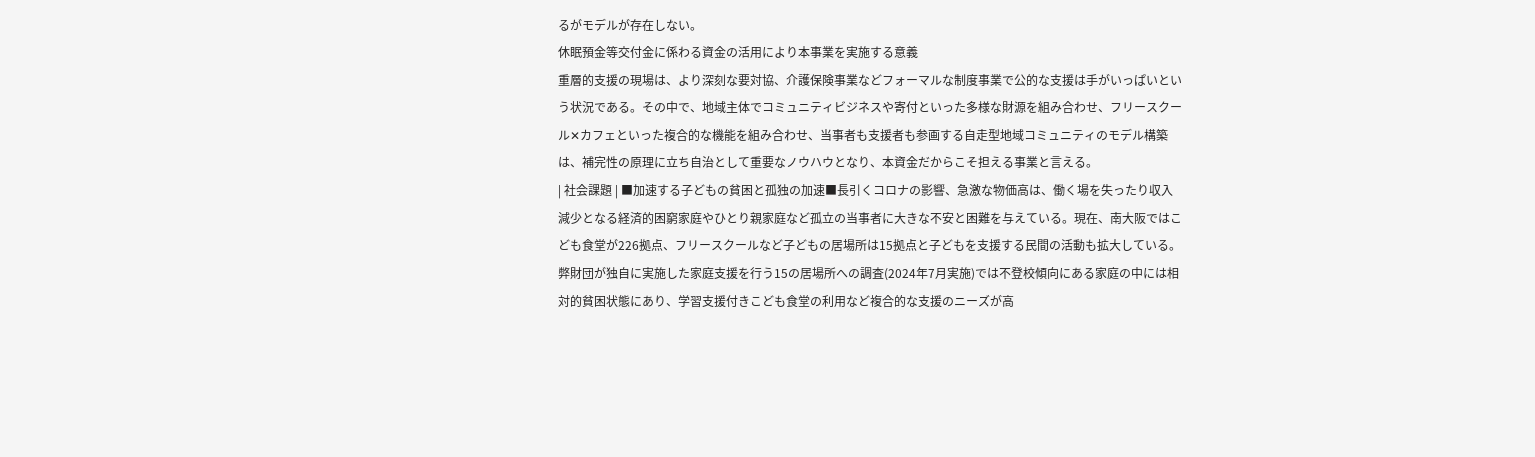るがモデルが存在しない。
休眠預金等交付金に係わる資金の活用により本事業を実施する意義
重層的支援の現場は、より深刻な要対協、介護保険事業などフォーマルな制度事業で公的な支援は手がいっぱいという状況である。その中で、地域主体でコミュニティビジネスや寄付といった多様な財源を組み合わせ、フリースクール✕カフェといった複合的な機能を組み合わせ、当事者も支援者も参画する自走型地域コミュニティのモデル構築は、補完性の原理に立ち自治として重要なノウハウとなり、本資金だからこそ担える事業と言える。
| 社会課題 | ■加速する子どもの貧困と孤独の加速■長引くコロナの影響、急激な物価高は、働く場を失ったり収入減少となる経済的困窮家庭やひとり親家庭など孤立の当事者に大きな不安と困難を与えている。現在、南大阪ではこども食堂が226拠点、フリースクールなど子どもの居場所は15拠点と子どもを支援する民間の活動も拡大している。弊財団が独自に実施した家庭支援を行う15の居場所への調査(2024年7月実施)では不登校傾向にある家庭の中には相対的貧困状態にあり、学習支援付きこども食堂の利用など複合的な支援のニーズが高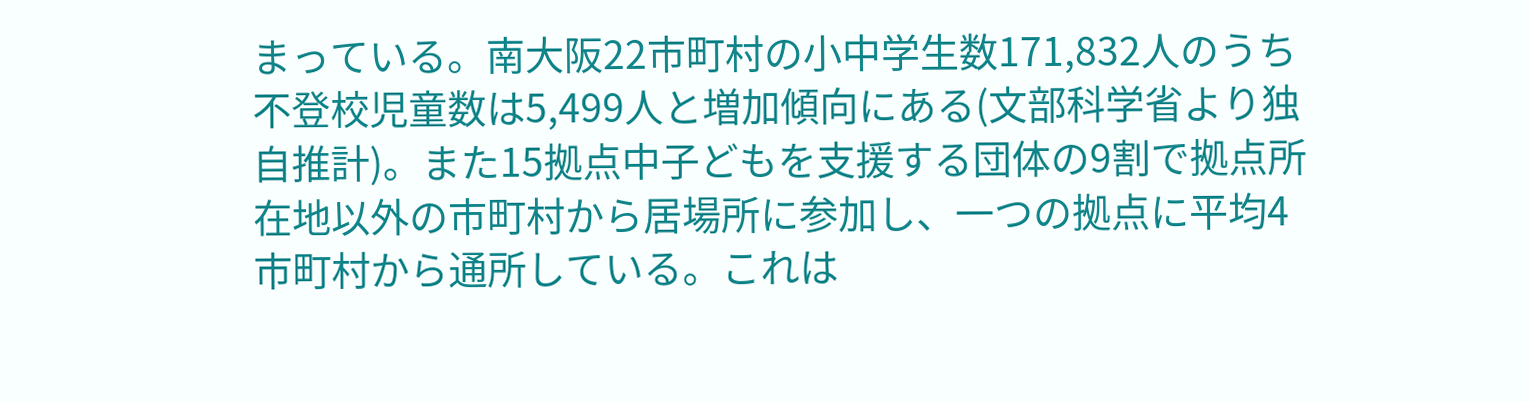まっている。南大阪22市町村の小中学生数171,832人のうち不登校児童数は5,499人と増加傾向にある(文部科学省より独自推計)。また15拠点中子どもを支援する団体の9割で拠点所在地以外の市町村から居場所に参加し、一つの拠点に平均4市町村から通所している。これは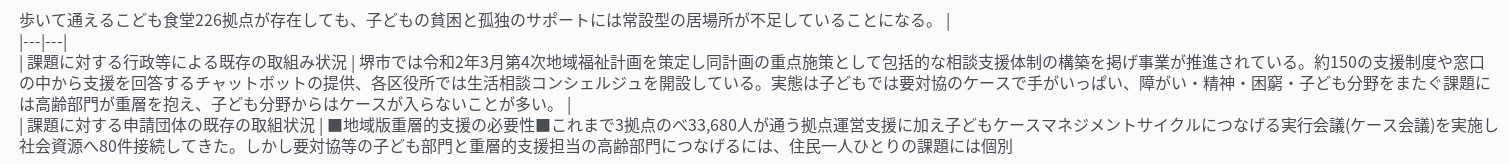歩いて通えるこども食堂226拠点が存在しても、子どもの貧困と孤独のサポートには常設型の居場所が不足していることになる。 |
|---|---|
| 課題に対する行政等による既存の取組み状況 | 堺市では令和2年3月第4次地域福祉計画を策定し同計画の重点施策として包括的な相談支援体制の構築を掲げ事業が推進されている。約150の支援制度や窓口の中から支援を回答するチャットボットの提供、各区役所では生活相談コンシェルジュを開設している。実態は子どもでは要対協のケースで手がいっぱい、障がい・精神・困窮・子ども分野をまたぐ課題には高齢部門が重層を抱え、子ども分野からはケースが入らないことが多い。 |
| 課題に対する申請団体の既存の取組状況 | ■地域版重層的支援の必要性■これまで3拠点のべ33,680人が通う拠点運営支援に加え⼦どもケースマネジメントサイクルにつなげる実行会議(ケース会議)を実施し社会資源へ80件接続してきた。しかし要対協等の子ども部門と重層的支援担当の高齢部門につなげるには、住民一人ひとりの課題には個別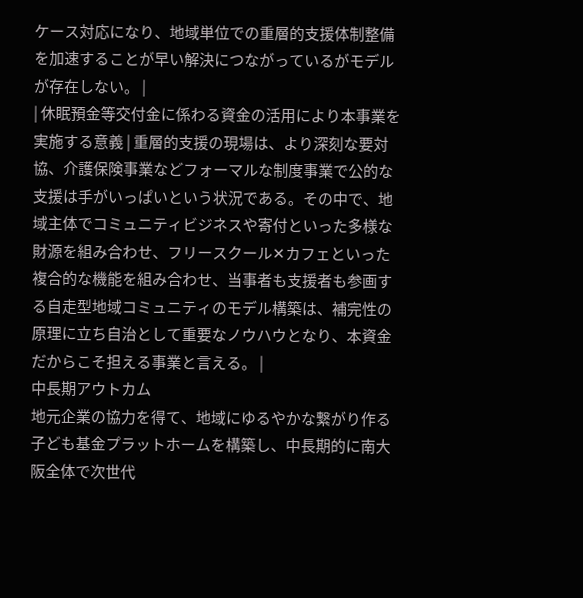ケース対応になり、地域単位での重層的支援体制整備を加速することが早い解決につながっているがモデルが存在しない。 |
| 休眠預金等交付金に係わる資金の活用により本事業を実施する意義 | 重層的支援の現場は、より深刻な要対協、介護保険事業などフォーマルな制度事業で公的な支援は手がいっぱいという状況である。その中で、地域主体でコミュニティビジネスや寄付といった多様な財源を組み合わせ、フリースクール✕カフェといった複合的な機能を組み合わせ、当事者も支援者も参画する自走型地域コミュニティのモデル構築は、補完性の原理に立ち自治として重要なノウハウとなり、本資金だからこそ担える事業と言える。 |
中長期アウトカム
地元企業の協力を得て、地域にゆるやかな繋がり作る子ども基金プラットホームを構築し、中長期的に南大阪全体で次世代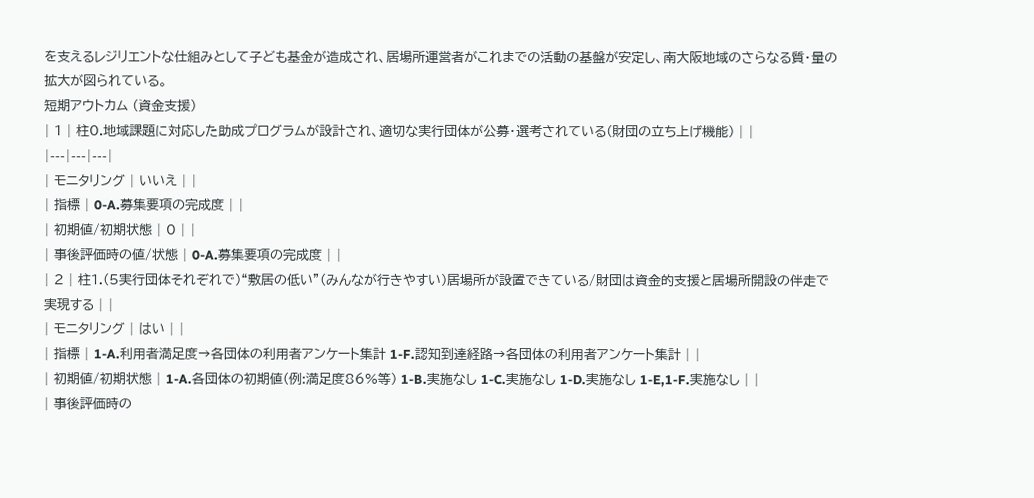を支えるレジリエントな仕組みとして子ども基金が造成され、居場所運営者がこれまでの活動の基盤が安定し、南大阪地域のさらなる質・量の拡大が図られている。
短期アウトカム (資金支援)
| 1 | 柱0.地域課題に対応した助成プログラムが設計され、適切な実行団体が公募・選考されている(財団の立ち上げ機能) | |
|---|---|---|
| モニタリング | いいえ | |
| 指標 | 0-A.募集要項の完成度 | |
| 初期値/初期状態 | 0 | |
| 事後評価時の値/状態 | 0-A.募集要項の完成度 | |
| 2 | 柱1.(5実行団体それぞれで)“敷居の低い”(みんなが行きやすい)居場所が設置できている/財団は資金的支援と居場所開設の伴走で実現する | |
| モニタリング | はい | |
| 指標 | 1-A.利用者満足度→各団体の利用者アンケート集計 1-F.認知到達経路→各団体の利用者アンケート集計 | |
| 初期値/初期状態 | 1-A.各団体の初期値(例:満足度86%等) 1-B.実施なし 1-C.実施なし 1-D.実施なし 1-E,1-F.実施なし | |
| 事後評価時の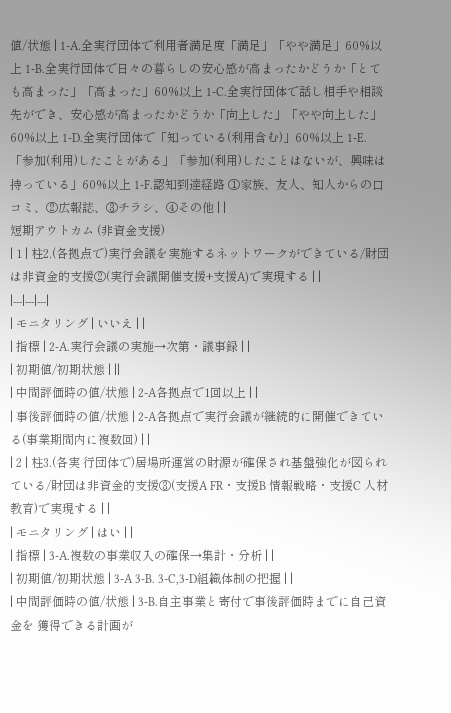値/状態 | 1-A.全実行団体で利用者満足度「満足」「やや満足」60%以上 1-B.全実行団体で日々の暮らしの安心感が高まったかどうか「とても高まった」「高まった」60%以上 1-C.全実行団体で話し相手や相談先ができ、安心感が高まったかどうか「向上した」「やや向上した」60%以上 1-D.全実行団体で「知っている(利用含む)」60%以上 1-E.「参加(利用)したことがある」「参加(利用)したことはないが、興味は持っている」60%以上 1-F.認知到達経路 ①家族、友人、知人からの口コミ、②広報誌、③チラシ、④その他 | |
短期アウトカム (非資金支援)
| 1 | 柱2.(各拠点で)実行会議を実施するネットワークができている/財団は非資金的支援②(実行会議開催支援+支援A)で実現する | |
|---|---|---|
| モニタリング | いいえ | |
| 指標 | 2-A.実行会議の実施→次第・議事録 | |
| 初期値/初期状態 | ||
| 中間評価時の値/状態 | 2-A各拠点で1回以上 | |
| 事後評価時の値/状態 | 2-A各拠点で実行会議が継続的に開催できている(事業期間内に複数回) | |
| 2 | 柱3.(各実 行団体で)居場所運営の財源が確保され基盤強化が図られている/財団は非資金的支援③(支援A FR・支援B 情報戦略・支援C 人材教育)で実現する | |
| モニタリング | はい | |
| 指標 | 3-A.複数の事業収入の確保→集計・分析 | |
| 初期値/初期状態 | 3-A 3-B. 3-C,3-D組織体制の把握 | |
| 中間評価時の値/状態 | 3-B.自主事業と寄付で事後評価時までに自己資金を 獲得できる計画が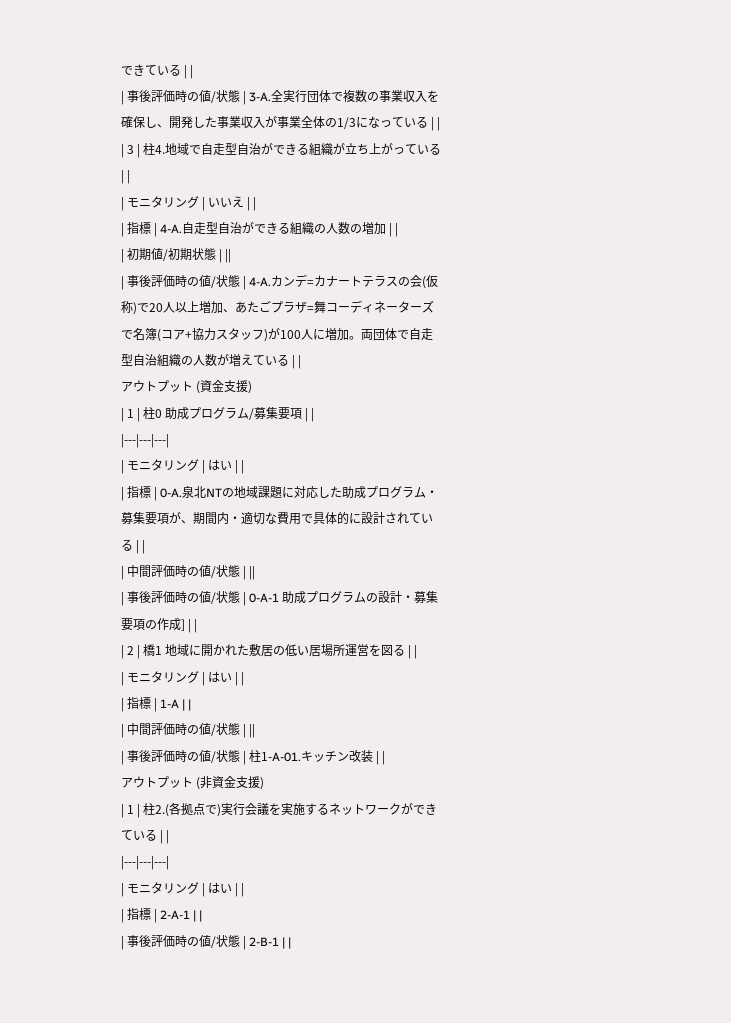できている | |
| 事後評価時の値/状態 | 3-A.全実行団体で複数の事業収入を確保し、開発した事業収入が事業全体の1/3になっている | |
| 3 | 柱4.地域で自走型自治ができる組織が立ち上がっている | |
| モニタリング | いいえ | |
| 指標 | 4-A.自走型自治ができる組織の人数の増加 | |
| 初期値/初期状態 | ||
| 事後評価時の値/状態 | 4-A.カンデ=カナートテラスの会(仮称)で20人以上増加、あたごプラザ=舞コーディネーターズで名簿(コア+協力スタッフ)が100人に増加。両団体で自走型自治組織の人数が増えている | |
アウトプット (資金支援)
| 1 | 柱0 助成プログラム/募集要項 | |
|---|---|---|
| モニタリング | はい | |
| 指標 | 0-A.泉北NTの地域課題に対応した助成プログラム・募集要項が、期間内・適切な費用で具体的に設計されている | |
| 中間評価時の値/状態 | ||
| 事後評価時の値/状態 | 0-A-1 助成プログラムの設計・募集要項の作成] | |
| 2 | 橋1 地域に開かれた敷居の低い居場所運営を図る | |
| モニタリング | はい | |
| 指標 | 1-A | |
| 中間評価時の値/状態 | ||
| 事後評価時の値/状態 | 柱1-A-01.キッチン改装 | |
アウトプット (非資金支援)
| 1 | 柱2.(各拠点で)実行会議を実施するネットワークができている | |
|---|---|---|
| モニタリング | はい | |
| 指標 | 2-A-1 | |
| 事後評価時の値/状態 | 2-B-1 | |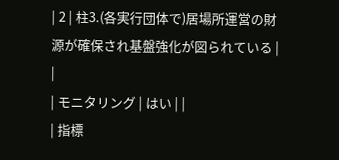| 2 | 柱3.(各実行団体で)居場所運営の財源が確保され基盤強化が図られている | |
| モニタリング | はい | |
| 指標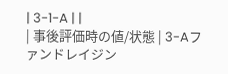| 3-1-A | |
| 事後評価時の値/状態 | 3-Aファンドレイジン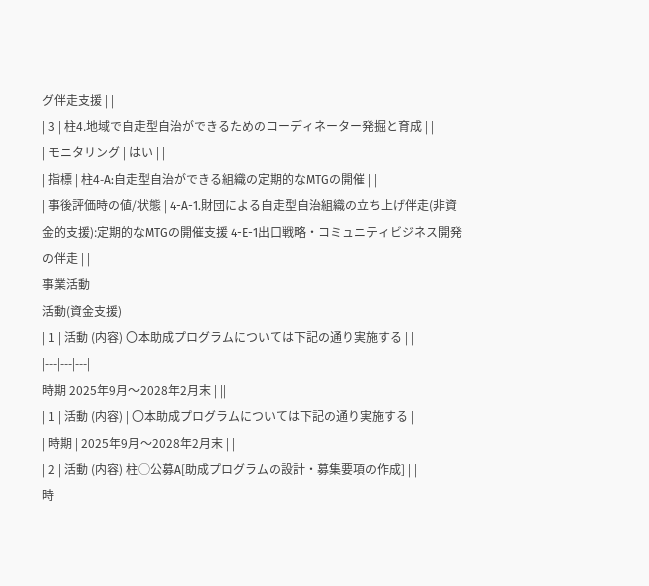グ伴走支援 | |
| 3 | 柱4.地域で自走型自治ができるためのコーディネーター発掘と育成 | |
| モニタリング | はい | |
| 指標 | 柱4-A:自走型自治ができる組織の定期的なMTGの開催 | |
| 事後評価時の値/状態 | 4-A-1.財団による自走型自治組織の立ち上げ伴走(非資金的支援):定期的なMTGの開催支援 4-E-1出口戦略・コミュニティビジネス開発の伴走 | |
事業活動
活動(資金支援)
| 1 | 活動 (内容) 〇本助成プログラムについては下記の通り実施する | |
|---|---|---|
時期 2025年9月〜2028年2月末 | ||
| 1 | 活動 (内容) | 〇本助成プログラムについては下記の通り実施する |
| 時期 | 2025年9月〜2028年2月末 | |
| 2 | 活動 (内容) 柱◯公募A[助成プログラムの設計・募集要項の作成] | |
時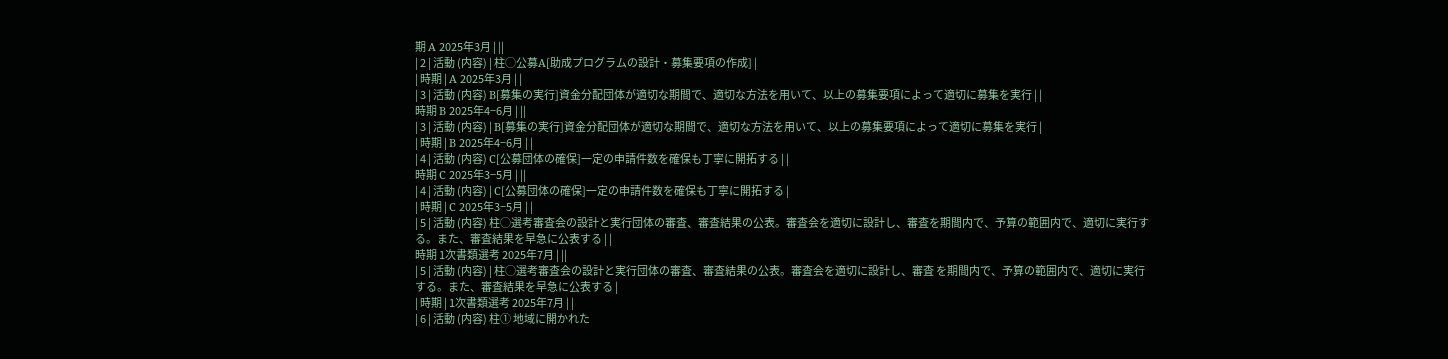期 A 2025年3月 | ||
| 2 | 活動 (内容) | 柱◯公募A[助成プログラムの設計・募集要項の作成] |
| 時期 | A 2025年3月 | |
| 3 | 活動 (内容) B[募集の実行]資金分配団体が適切な期間で、適切な方法を用いて、以上の募集要項によって適切に募集を実行 | |
時期 B 2025年4−6月 | ||
| 3 | 活動 (内容) | B[募集の実行]資金分配団体が適切な期間で、適切な方法を用いて、以上の募集要項によって適切に募集を実行 |
| 時期 | B 2025年4−6月 | |
| 4 | 活動 (内容) C[公募団体の確保]一定の申請件数を確保も丁寧に開拓する | |
時期 C 2025年3−5月 | ||
| 4 | 活動 (内容) | C[公募団体の確保]一定の申請件数を確保も丁寧に開拓する |
| 時期 | C 2025年3−5月 | |
| 5 | 活動 (内容) 柱◯選考審査会の設計と実行団体の審査、審査結果の公表。審査会を適切に設計し、審査を期間内で、予算の範囲内で、適切に実行する。また、審査結果を早急に公表する | |
時期 1次書類選考 2025年7月 | ||
| 5 | 活動 (内容) | 柱◯選考審査会の設計と実行団体の審査、審査結果の公表。審査会を適切に設計し、審査 を期間内で、予算の範囲内で、適切に実行する。また、審査結果を早急に公表する |
| 時期 | 1次書類選考 2025年7月 | |
| 6 | 活動 (内容) 柱① 地域に開かれた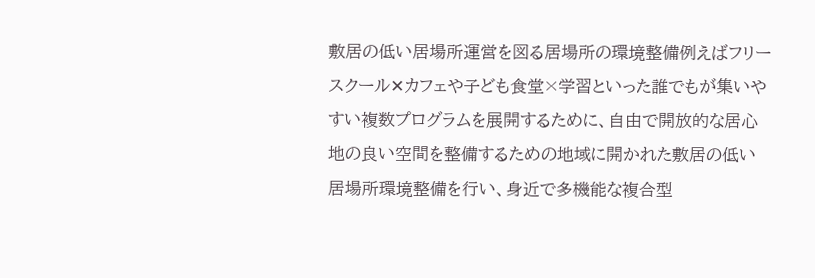敷居の低い居場所運営を図る居場所の環境整備例えばフリースクール✕カフェや子ども食堂×学習といった誰でもが集いやすい複数プログラムを展開するために、自由で開放的な居心地の良い空間を整備するための地域に開かれた敷居の低い居場所環境整備を行い、身近で多機能な複合型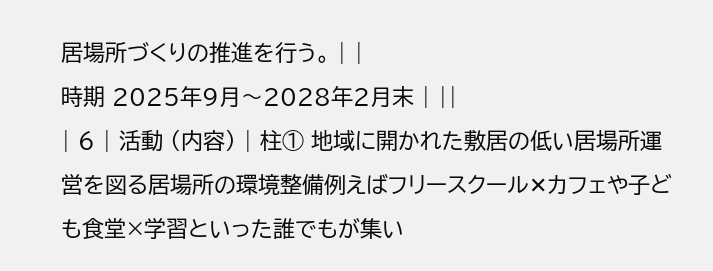居場所づくりの推進を行う。 | |
時期 2025年9月〜2028年2月末 | ||
| 6 | 活動 (内容) | 柱① 地域に開かれた敷居の低い居場所運営を図る居場所の環境整備例えばフリースクール✕カフェや子ども食堂×学習といった誰でもが集い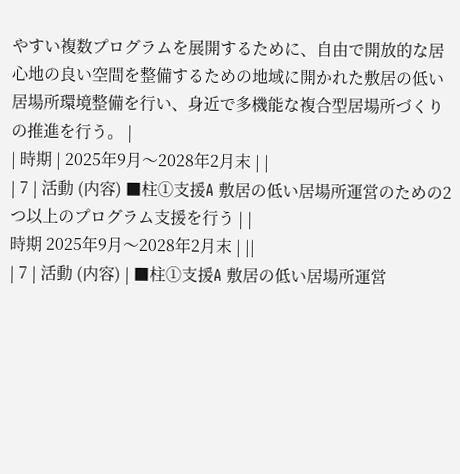やすい複数プログラムを展開するために、自由で開放的な居心地の良い空間を整備するための地域に開かれた敷居の低い居場所環境整備を行い、身近で多機能な複合型居場所づくりの推進を行う。 |
| 時期 | 2025年9月〜2028年2月末 | |
| 7 | 活動 (内容) ■柱①支援A 敷居の低い居場所運営のための2つ以上のプログラム支援を行う | |
時期 2025年9月〜2028年2月末 | ||
| 7 | 活動 (内容) | ■柱①支援A 敷居の低い居場所運営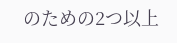のための2つ以上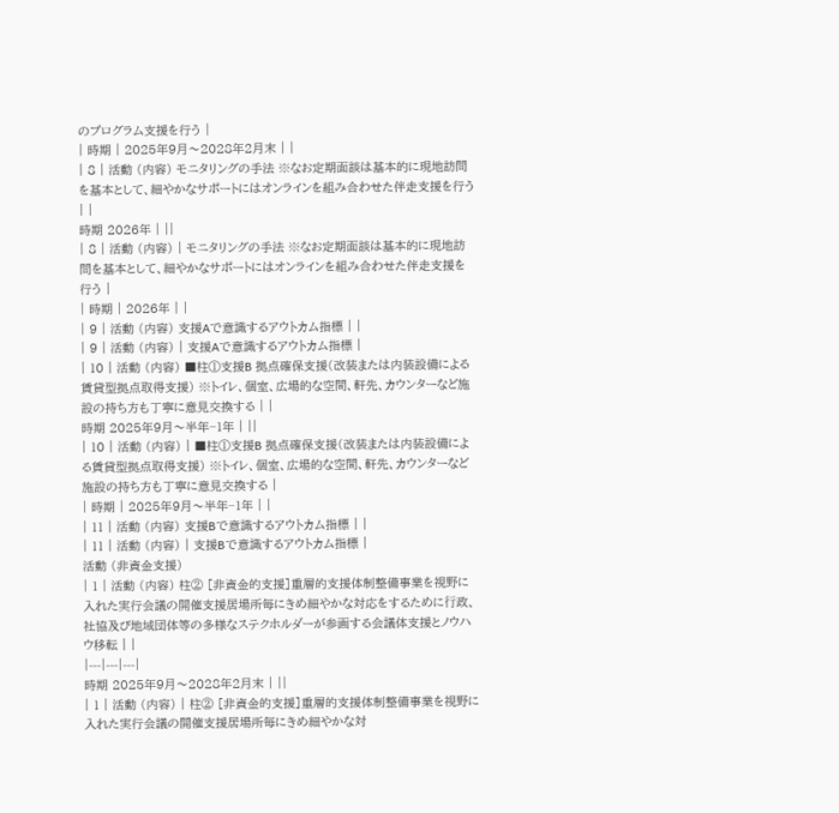のプログラム支援を行う |
| 時期 | 2025年9月〜2028年2月末 | |
| 8 | 活動 (内容) モニタリングの手法 ※なお定期面談は基本的に現地訪問を基本として、細やかなサポートにはオンラインを組み合わせた伴走支援を行う | |
時期 2026年 | ||
| 8 | 活動 (内容) | モニタリングの手法 ※なお定期面談は基本的に現地訪問を基本として、細やかなサポートにはオンラインを組み合わせた伴走支援を行う |
| 時期 | 2026年 | |
| 9 | 活動 (内容) 支援Aで意識するアウトカム指標 | |
| 9 | 活動 (内容) | 支援Aで意識するアウトカム指標 |
| 10 | 活動 (内容) ■柱①支援B 拠点確保支援(改装または内装設備による賃貸型拠点取得支援) ※トイレ、個室、広場的な空間、軒先、カウンターなど施設の持ち方も丁寧に意見交換する | |
時期 2025年9月〜半年−1年 | ||
| 10 | 活動 (内容) | ■柱①支援B 拠点確保支援(改装または内装設備による賃貸型拠点取得支援) ※トイレ、個室、広場的な空間、軒先、カウンターなど施設の持ち方も丁寧に意見交換する |
| 時期 | 2025年9月〜半年−1年 | |
| 11 | 活動 (内容) 支援Bで意識するアウトカム指標 | |
| 11 | 活動 (内容) | 支援Bで意識するアウトカム指標 |
活動 (非資金支援)
| 1 | 活動 (内容) 柱② [非資金的支援]重層的支援体制整備事業を視野に入れた実行会議の開催支援居場所毎にきめ細やかな対応をするために⾏政、社協及び地域団体等の多様なステクホルダーが参画する会議体支援とノウハウ移転 | |
|---|---|---|
時期 2025年9月〜2028年2月末 | ||
| 1 | 活動 (内容) | 柱② [非資金的支援]重層的支援体制整備事業を視野に入れた実行会議の開催支援居場所毎にきめ細やかな対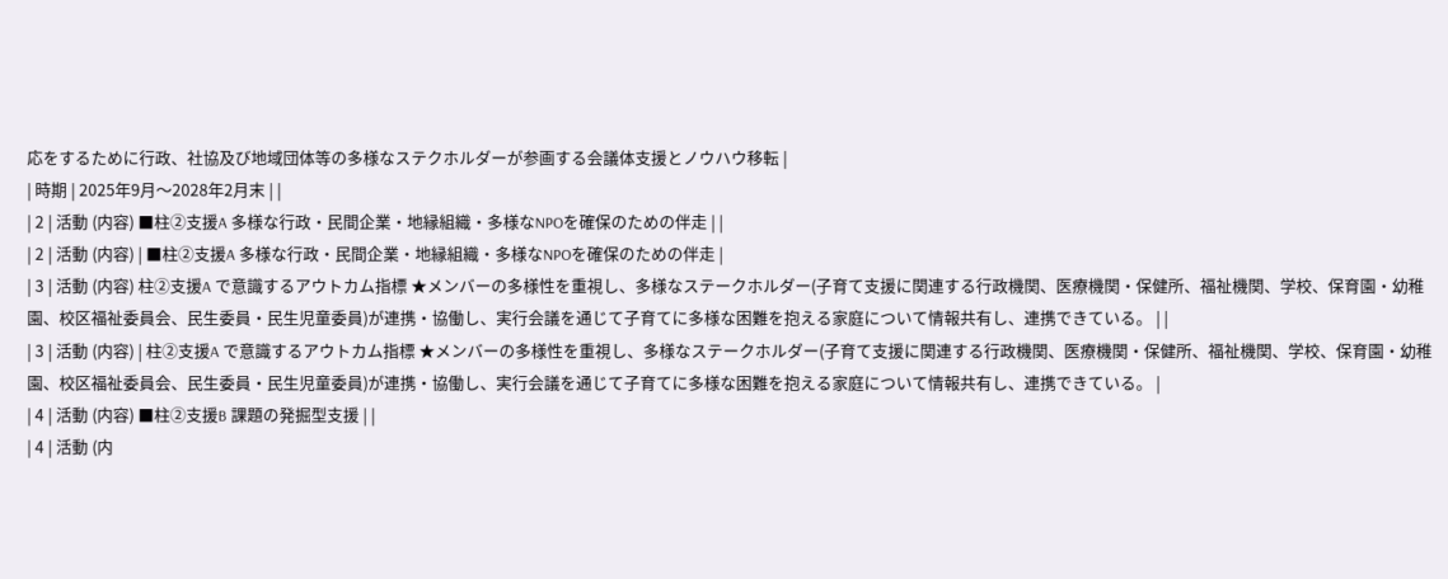応をするために⾏政、社協及び地域団体等の多様なステクホルダーが参画する会議体支援とノウハウ移転 |
| 時期 | 2025年9月〜2028年2月末 | |
| 2 | 活動 (内容) ■柱②支援A 多様な行政・民間企業・地縁組織・多様なNPOを確保のための伴走 | |
| 2 | 活動 (内容) | ■柱②支援A 多様な行政・民間企業・地縁組織・多様なNPOを確保のための伴走 |
| 3 | 活動 (内容) 柱②支援A で意識するアウトカム指標 ★メンバーの多様性を重視し、多様なステークホルダー(子育て支援に関連する行政機関、医療機関・保健所、福祉機関、学校、保育園・幼稚園、校区福祉委員会、民生委員・民生児童委員)が連携・協働し、実行会議を通じて子育てに多様な困難を抱える家庭について情報共有し、連携できている。 | |
| 3 | 活動 (内容) | 柱②支援A で意識するアウトカム指標 ★メンバーの多様性を重視し、多様なステークホルダー(子育て支援に関連する行政機関、医療機関・保健所、福祉機関、学校、保育園・幼稚園、校区福祉委員会、民生委員・民生児童委員)が連携・協働し、実行会議を通じて子育てに多様な困難を抱える家庭について情報共有し、連携できている。 |
| 4 | 活動 (内容) ■柱②支援B 課題の発掘型支援 | |
| 4 | 活動 (内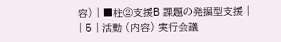容) | ■柱②支援B 課題の発掘型支援 |
| 5 | 活動 (内容) 実行会議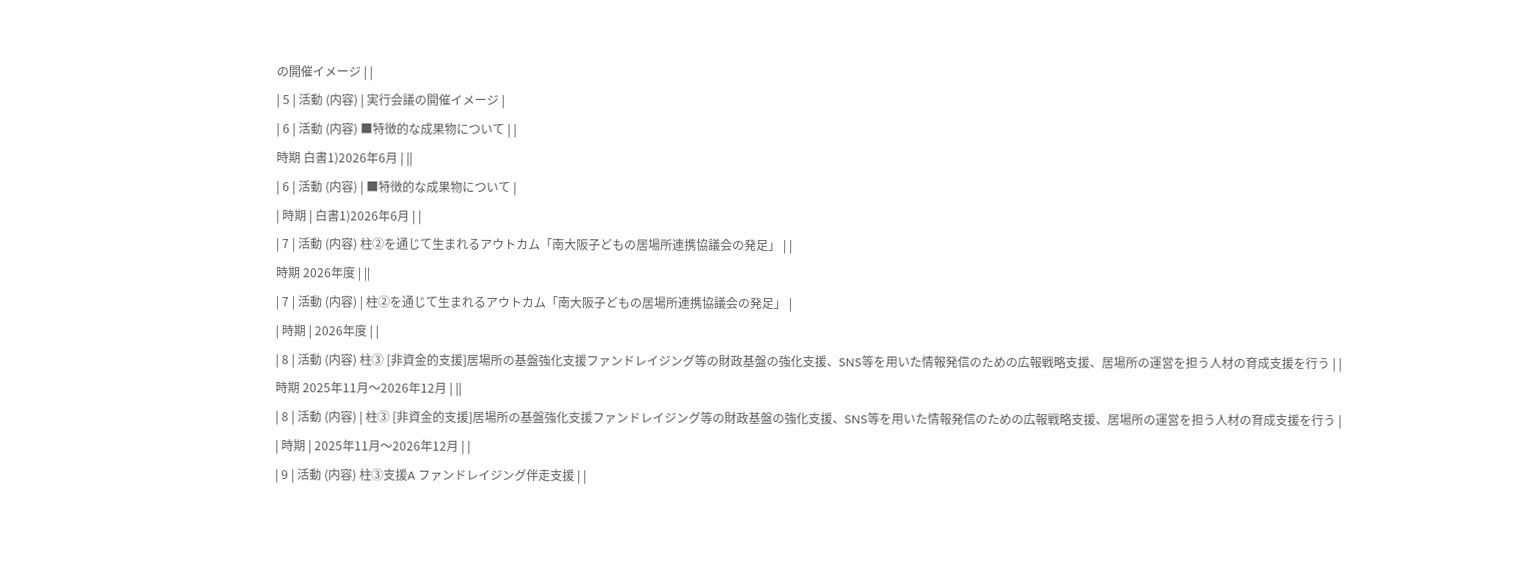の開催イメージ | |
| 5 | 活動 (内容) | 実行会議の開催イメージ |
| 6 | 活動 (内容) ■特徴的な成果物について | |
時期 白書1)2026年6月 | ||
| 6 | 活動 (内容) | ■特徴的な成果物について |
| 時期 | 白書1)2026年6月 | |
| 7 | 活動 (内容) 柱②を通じて生まれるアウトカム「南大阪子どもの居場所連携協議会の発足」 | |
時期 2026年度 | ||
| 7 | 活動 (内容) | 柱②を通じて生まれるアウトカム「南大阪子どもの居場所連携協議会の発足」 |
| 時期 | 2026年度 | |
| 8 | 活動 (内容) 柱③ [非資金的支援]居場所の基盤強化支援ファンドレイジング等の財政基盤の強化⽀援、SNS等を用いた情報発信のための広報戦略⽀援、居場所の運営を担う⼈材の育成支援を行う | |
時期 2025年11月〜2026年12月 | ||
| 8 | 活動 (内容) | 柱③ [非資金的支援]居場所の基盤強化支援ファンドレイジング等の財政基盤の強化⽀援、SNS等を用いた情報発信のための広報戦略⽀援、居場所の運営を担う⼈材の育成支援を行う |
| 時期 | 2025年11月〜2026年12月 | |
| 9 | 活動 (内容) 柱③支援A ファンドレイジング伴走支援 | |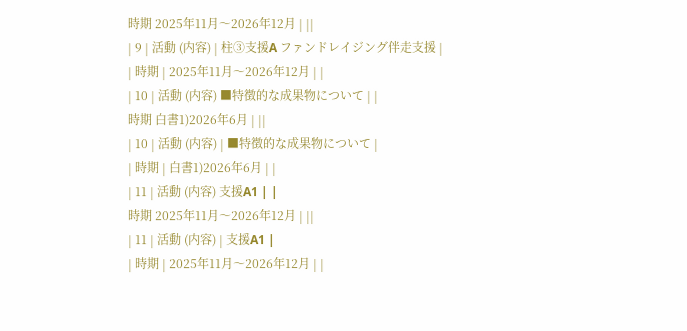時期 2025年11月〜2026年12月 | ||
| 9 | 活動 (内容) | 柱③支援A ファンドレイジング伴走支援 |
| 時期 | 2025年11月〜2026年12月 | |
| 10 | 活動 (内容) ■特徴的な成果物について | |
時期 白書1)2026年6月 | ||
| 10 | 活動 (内容) | ■特徴的な成果物について |
| 時期 | 白書1)2026年6月 | |
| 11 | 活動 (内容) 支援A1 | |
時期 2025年11月〜2026年12月 | ||
| 11 | 活動 (内容) | 支援A1 |
| 時期 | 2025年11月〜2026年12月 | |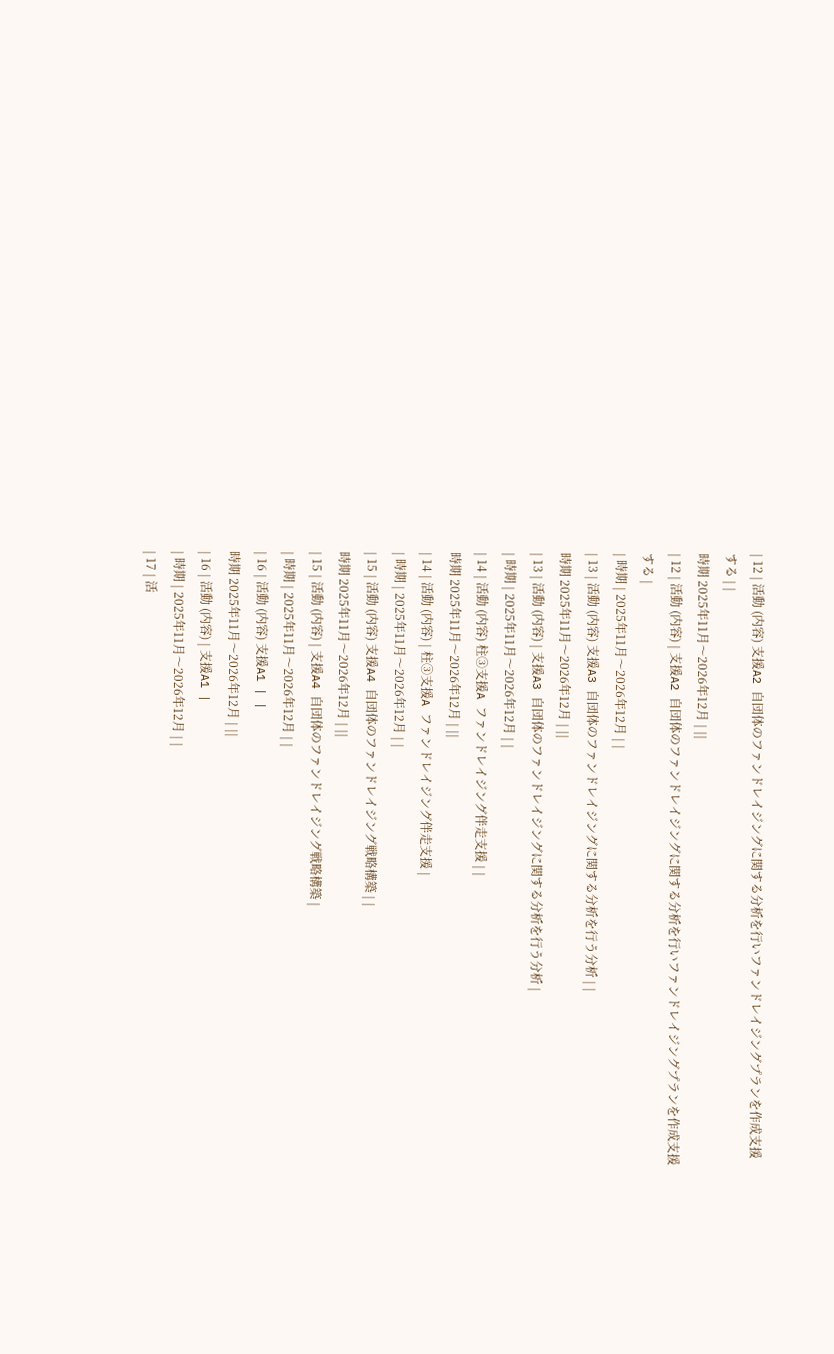| 12 | 活動 (内容) 支援A2 自団体のファンドレイジングに関する分析を行いファンドレイジングプランを作成支援する | |
時期 2025年11月〜2026年12月 | ||
| 12 | 活動 (内容) | 支援A2 自団体のファンドレイジングに関する分析を行いファンドレイジングプランを作成支援する |
| 時期 | 2025年11月〜2026年12月 | |
| 13 | 活動 (内容) 支援A3 自団体のファンドレイジングに関する分析を行う分析 | |
時期 2025年11月〜2026年12月 | ||
| 13 | 活動 (内容) | 支援A3 自団体のファンドレイジングに関する分析を行う分析 |
| 時期 | 2025年11月〜2026年12月 | |
| 14 | 活動 (内容) 柱③支援A ファンドレイジング伴走支援 | |
時期 2025年11月〜2026年12月 | ||
| 14 | 活動 (内容) | 柱③支援A ファンドレイジング伴走支援 |
| 時期 | 2025年11月〜2026年12月 | |
| 15 | 活動 (内容) 支援A4 自団体のファンドレイジング戦略構築 | |
時期 2025年11月〜2026年12月 | ||
| 15 | 活動 (内容) | 支援A4 自団体のファンドレイジング戦略構築 |
| 時期 | 2025年11月〜2026年12月 | |
| 16 | 活動 (内容) 支援A1 | |
時期 2025年11月〜2026年12月 | ||
| 16 | 活動 (内容) | 支援A1 |
| 時期 | 2025年11月〜2026年12月 | |
| 17 | 活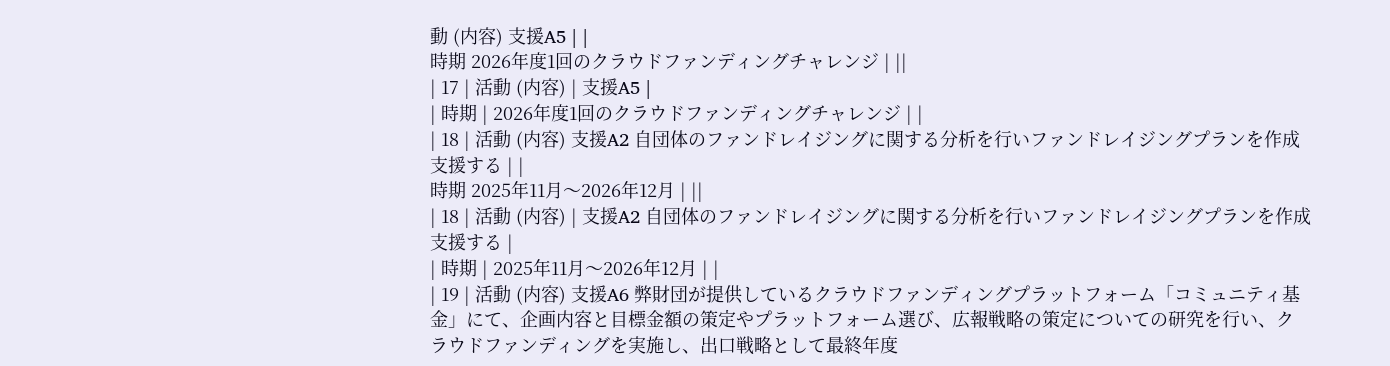動 (内容) 支援A5 | |
時期 2026年度1回のクラウドファンディングチャレンジ | ||
| 17 | 活動 (内容) | 支援A5 |
| 時期 | 2026年度1回のクラウドファンディングチャレンジ | |
| 18 | 活動 (内容) 支援A2 自団体のファンドレイジングに関する分析を行いファンドレイジングプランを作成支援する | |
時期 2025年11月〜2026年12月 | ||
| 18 | 活動 (内容) | 支援A2 自団体のファンドレイジングに関する分析を行いファンドレイジングプランを作成支援する |
| 時期 | 2025年11月〜2026年12月 | |
| 19 | 活動 (内容) 支援A6 弊財団が提供しているクラウドファンディングプラットフォーム「コミュニティ基金」にて、企画内容と目標金額の策定やプラットフォーム選び、広報戦略の策定についての研究を行い、クラウドファンディングを実施し、出口戦略として最終年度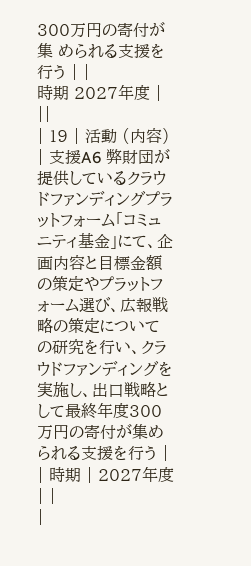300万円の寄付が集 められる支援を行う | |
時期 2027年度 | ||
| 19 | 活動 (内容) | 支援A6 弊財団が提供しているクラウドファンディングプラットフォーム「コミュニティ基金」にて、企画内容と目標金額の策定やプラットフォーム選び、広報戦略の策定についての研究を行い、クラウドファンディングを実施し、出口戦略として最終年度300万円の寄付が集められる支援を行う |
| 時期 | 2027年度 | |
|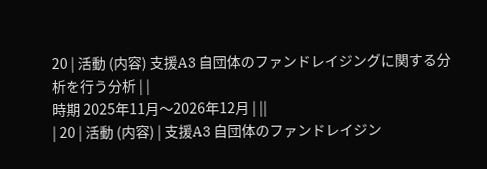20 | 活動 (内容) 支援A3 自団体のファンドレイジングに関する分析を行う分析 | |
時期 2025年11月〜2026年12月 | ||
| 20 | 活動 (内容) | 支援A3 自団体のファンドレイジン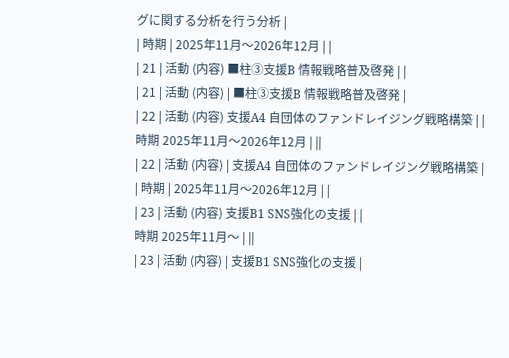グに関する分析を行う分析 |
| 時期 | 2025年11月〜2026年12月 | |
| 21 | 活動 (内容) ■柱③支援B 情報戦略普及啓発 | |
| 21 | 活動 (内容) | ■柱③支援B 情報戦略普及啓発 |
| 22 | 活動 (内容) 支援A4 自団体のファンドレイジング戦略構築 | |
時期 2025年11月〜2026年12月 | ||
| 22 | 活動 (内容) | 支援A4 自団体のファンドレイジング戦略構築 |
| 時期 | 2025年11月〜2026年12月 | |
| 23 | 活動 (内容) 支援B1 SNS強化の支援 | |
時期 2025年11月〜 | ||
| 23 | 活動 (内容) | 支援B1 SNS強化の支援 |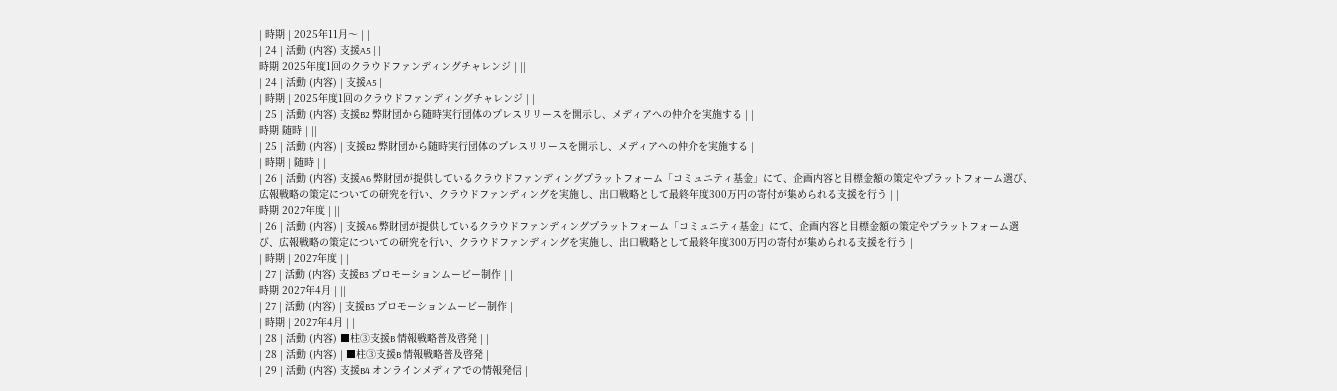| 時期 | 2025年11月〜 | |
| 24 | 活動 (内容) 支援A5 | |
時期 2025年度1回のクラウドファンディングチャレンジ | ||
| 24 | 活動 (内容) | 支援A5 |
| 時期 | 2025年度1回のクラウドファンディングチャレンジ | |
| 25 | 活動 (内容) 支援B2 弊財団から随時実行団体のプレスリリースを開示し、メディアへの仲介を実施する | |
時期 随時 | ||
| 25 | 活動 (内容) | 支援B2 弊財団から随時実行団体のプレスリリースを開示し、メディアへの仲介を実施する |
| 時期 | 随時 | |
| 26 | 活動 (内容) 支援A6 弊財団が提供しているクラウドファンディングプラットフォーム「コミュニティ基金」にて、企画内容と目標金額の策定やプラットフォーム選び、広報戦略の策定についての研究を行い、クラウドファンディングを実施し、出口戦略として最終年度300万円の寄付が集められる支援を行う | |
時期 2027年度 | ||
| 26 | 活動 (内容) | 支援A6 弊財団が提供しているクラウドファンディングプラットフォーム「コミュニティ基金」にて、企画内容と目標金額の策定やプラットフォーム選び、広報戦略の策定についての研究を行い、クラウドファンディングを実施し、出口戦略として最終年度300万円の寄付が集められる支援を行う |
| 時期 | 2027年度 | |
| 27 | 活動 (内容) 支援B3 プロモーションムービー制作 | |
時期 2027年4月 | ||
| 27 | 活動 (内容) | 支援B3 プロモーションムービー制作 |
| 時期 | 2027年4月 | |
| 28 | 活動 (内容) ■柱③支援B 情報戦略普及啓発 | |
| 28 | 活動 (内容) | ■柱③支援B 情報戦略普及啓発 |
| 29 | 活動 (内容) 支援B4 オンラインメディアでの情報発信 |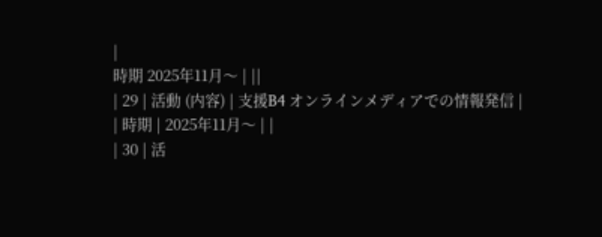|
時期 2025年11月〜 | ||
| 29 | 活動 (内容) | 支援B4 オンラインメディアでの情報発信 |
| 時期 | 2025年11月〜 | |
| 30 | 活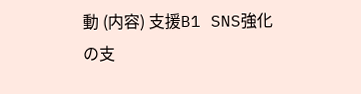動 (内容) 支援B1 SNS強化の支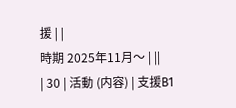援 | |
時期 2025年11月〜 | ||
| 30 | 活動 (内容) | 支援B1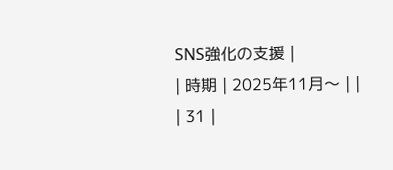SNS強化の支援 |
| 時期 | 2025年11月〜 | |
| 31 |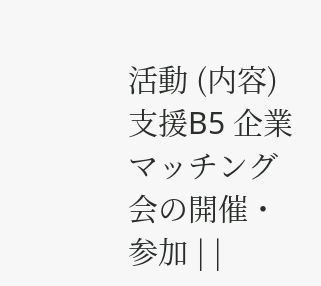活動 (内容) 支援B5 企業マッチング会の開催・参加 | |